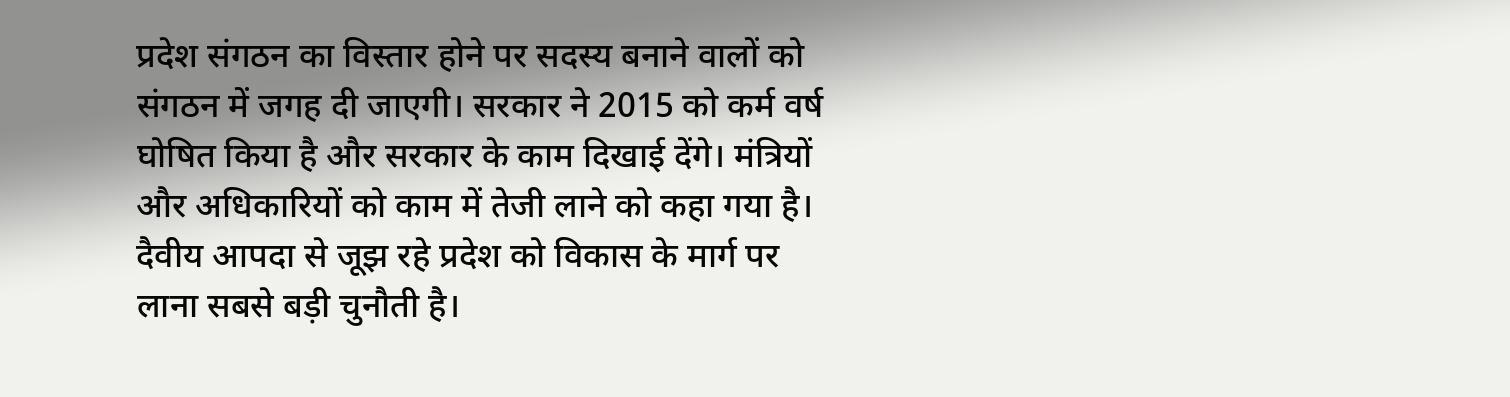प्रदेश संगठन का विस्तार होने पर सदस्य बनाने वालों को संगठन में जगह दी जाएगी। सरकार ने 2015 को कर्म वर्ष घोषित किया है और सरकार के काम दिखाई देंगे। मंत्रियों और अधिकारियों को काम में तेजी लाने को कहा गया है। दैवीय आपदा से जूझ रहे प्रदेश को विकास के मार्ग पर लाना सबसे बड़ी चुनौती है।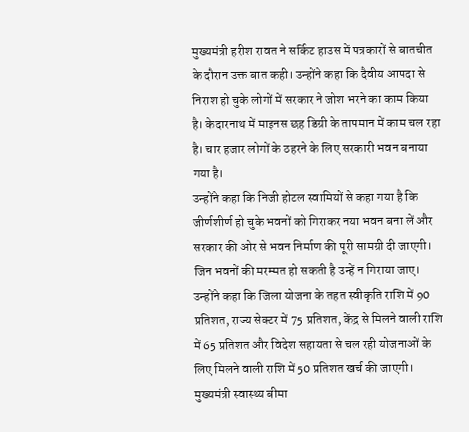मुख्यमंत्री हरीश रावत ने सर्किट हाउस में पत्रकारों से बातचीत के दौरान उक्त बात कही। उन्होंने कहा कि दैवीय आपदा से निराश हो चुके लोगों में सरकार ने जोश भरने का काम किया है। केदारनाथ में माइनस छह डिग्री के तापमान में काम चल रहा है। चार हजार लोगों के ठहरने के लिए सरकारी भवन बनाया गया है।
उन्होंने कहा कि निजी होटल स्वामियों से कहा गया है कि जीर्णशीर्ण हो चुके भवनों को गिराकर नया भवन बना लें और सरकार की ओर से भवन निर्माण की पूरी सामग्री दी जाएगी। जिन भवनों की मरम्मत हो सकती है उन्हें न गिराया जाए। उन्होंने कहा कि जिला योजना के तहत स्वीकृति राशि में 90 प्रतिशत, राज्य सेक्टर में 75 प्रतिशत, केंद्र से मिलने वाली राशि में 65 प्रतिशत और विदेश सहायता से चल रही योजनाओं के लिए मिलने वाली राशि में 50 प्रतिशत खर्च की जाएगी। मुख्यमंत्री स्वास्थ्य बीमा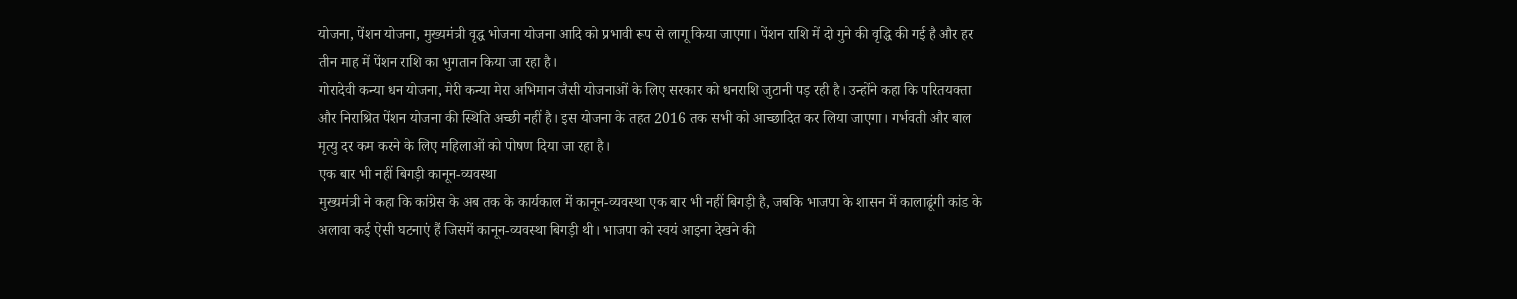योजना, पेंशन योजना, मुख्यमंत्री वृद्ध भोजना योजना आदि को प्रभावी रूप से लागू किया जाएगा। पेंशन राशि में दो गुने की वृद्धि की गई है और हर तीन माह में पेंशन राशि का भुगतान किया जा रहा है।
गोरादेवी कन्या धन योजना, मेरी कन्या मेरा अभिमान जैसी योजनाओं के लिए सरकार को धनराशि जुटानी पड़ रही है। उन्होंने कहा कि परितयक्ता और निराश्रित पेंशन योजना की स्थिति अच्छी नहीं है। इस योजना के तहत 2016 तक सभी को आच्छादित कर लिया जाएगा। गर्भवती और बाल मृत्यु दर कम करने के लिए महिलाओं को पोषण दिया जा रहा है।
एक बार भी नहीं बिगड़ी कानून-व्यवस्था
मुख्यमंत्री ने कहा कि कांग्रेस के अब तक के कार्यकाल में कानून-व्यवस्था एक बार भी नहीं बिगड़ी है, जबकि भाजपा के शासन में कालाढूंगी कांड के अलावा कई ऐसी घटनाएं हैं जिसमें कानून-व्यवस्था बिगड़ी थी। भाजपा को स्वयं आइना देखने की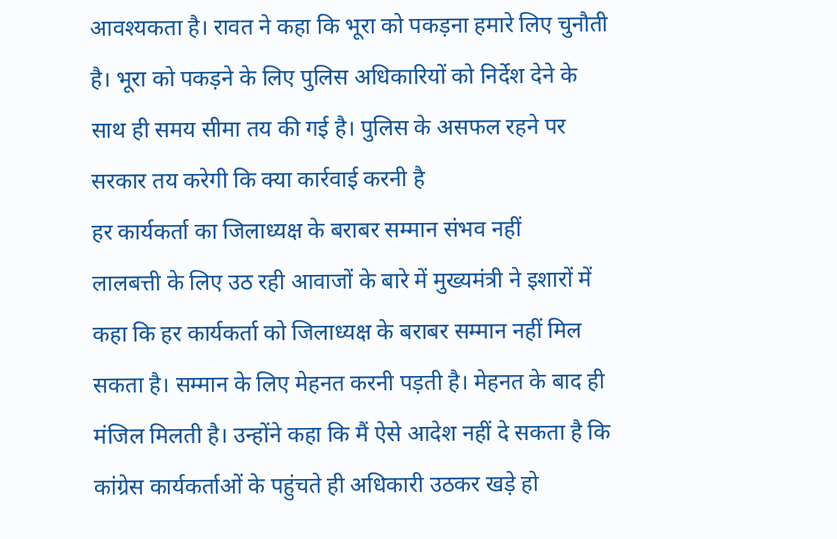आवश्यकता है। रावत ने कहा कि भूरा को पकड़ना हमारे लिए चुनौती है। भूरा को पकड़ने के लिए पुलिस अधिकारियों को निर्देश देने के साथ ही समय सीमा तय की गई है। पुलिस के असफल रहने पर सरकार तय करेगी कि क्या कार्रवाई करनी है
हर कार्यकर्ता का जिलाध्यक्ष के बराबर सम्मान संभव नहीं
लालबत्ती के लिए उठ रही आवाजों के बारे में मुख्यमंत्री ने इशारों में कहा कि हर कार्यकर्ता को जिलाध्यक्ष के बराबर सम्मान नहीं मिल सकता है। सम्मान के लिए मेहनत करनी पड़ती है। मेहनत के बाद ही मंजिल मिलती है। उन्होंने कहा कि मैं ऐसे आदेश नहीं दे सकता है कि कांग्रेस कार्यकर्ताओं के पहुंचते ही अधिकारी उठकर खड़े हो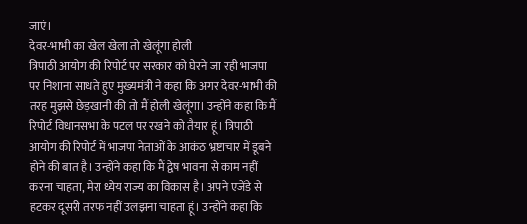जाएं।
देवर-भाभी का खेल खेला तो खेलूंगा होली
त्रिपाठी आयोग की रिपोर्ट पर सरकार को घेरने जा रही भाजपा पर निशाना साधते हुए मुख्यमंत्री ने कहा कि अगर देवर-भाभी की तरह मुझसे छेड़खानी की तो मैं होली खेलूंगा। उन्होंने कहा कि मैं रिपोर्ट विधानसभा के पटल पर रखने को तैयार हूं। त्रिपाठी आयोग की रिपोर्ट में भाजपा नेताओं के आकंठ भ्रष्टाचार में डूबने होने की बात है। उन्होंने कहा कि मैं द्वेष भावना से काम नहीं करना चाहता, मेरा ध्येय राज्य का विकास है। अपने एजेंडे से हटकर दूसरी तरफ नहीं उलझना चाहता हूं। उन्होंने कहा कि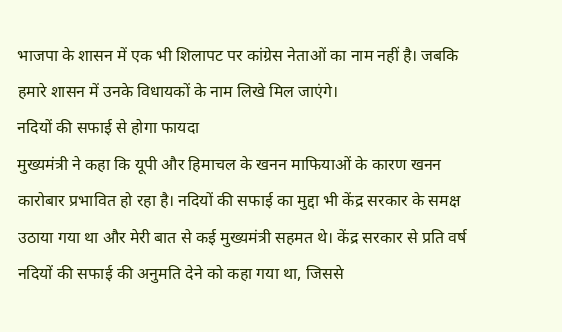भाजपा के शासन में एक भी शिलापट पर कांग्रेस नेताओं का नाम नहीं है। जबकि हमारे शासन में उनके विधायकों के नाम लिखे मिल जाएंगे।
नदियों की सफाई से होगा फायदा
मुख्यमंत्री ने कहा कि यूपी और हिमाचल के खनन माफियाओं के कारण खनन कारोबार प्रभावित हो रहा है। नदियों की सफाई का मुद्दा भी केंद्र सरकार के समक्ष उठाया गया था और मेरी बात से कई मुख्यमंत्री सहमत थे। केंद्र सरकार से प्रति वर्ष नदियों की सफाई की अनुमति देने को कहा गया था, जिससे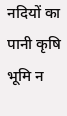नदियों का पानी कृषि भूमि न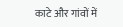काटे और गांवों में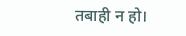तबाही न हो।